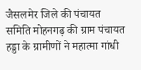जैसलमेर जिले की पंचायत समिति मोहनगढ़ की ग्राम पंचायत हड्डा के ग्रामीणों ने महात्मा गांधी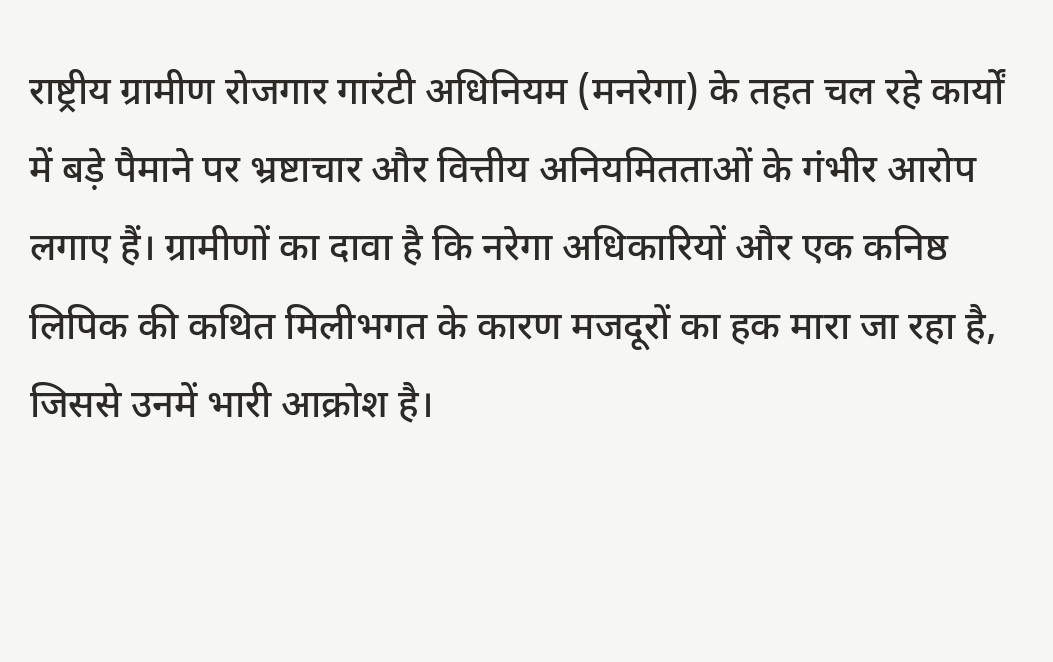राष्ट्रीय ग्रामीण रोजगार गारंटी अधिनियम (मनरेगा) के तहत चल रहे कार्यों में बड़े पैमाने पर भ्रष्टाचार और वित्तीय अनियमितताओं के गंभीर आरोप लगाए हैं। ग्रामीणों का दावा है कि नरेगा अधिकारियों और एक कनिष्ठ लिपिक की कथित मिलीभगत के कारण मजदूरों का हक मारा जा रहा है, जिससे उनमें भारी आक्रोश है।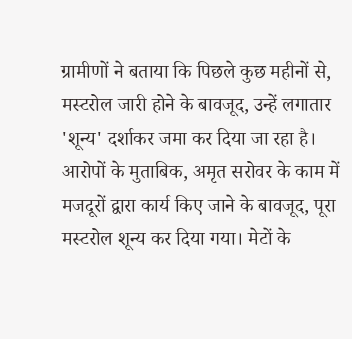ग्रामीणों ने बताया कि पिछले कुछ महीनों से, मस्टरोल जारी होने के बावजूद, उन्हें लगातार 'शून्य' दर्शाकर जमा कर दिया जा रहा है। आरोपों के मुताबिक, अमृत सरोवर के काम में मजदूरों द्वारा कार्य किए जाने के बावजूद, पूरा मस्टरोल शून्य कर दिया गया। मेटों के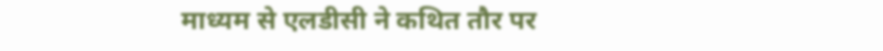माध्यम से एलडीसी ने कथित तौर पर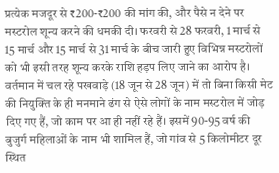प्रत्येक मजदूर से ₹200-₹200 की मांग की, और पैसे न देने पर मस्टरोल शून्य करने की धमकी दी। फरवरी से 28 फरवरी, 1 मार्च से 15 मार्च और 15 मार्च से 31 मार्च के बीच जारी हुए विभिन्न मस्टरोलों को भी इसी तरह शून्य करके राशि हड़प लिए जाने का आरोप है। वर्तमान में चल रहे पखवाड़े (18 जून से 28 जून) में तो बिना किसी मेट की नियुक्ति के ही मनमाने ढंग से ऐसे लोगों के नाम मस्टरोल में जोड़ दिए गए हैं, जो काम पर आ ही नहीं रहे हैं। इसमें 90-95 वर्ष की बुजुर्ग महिलाओं के नाम भी शामिल हैं, जो गांव से 5 किलोमीटर दूर स्थित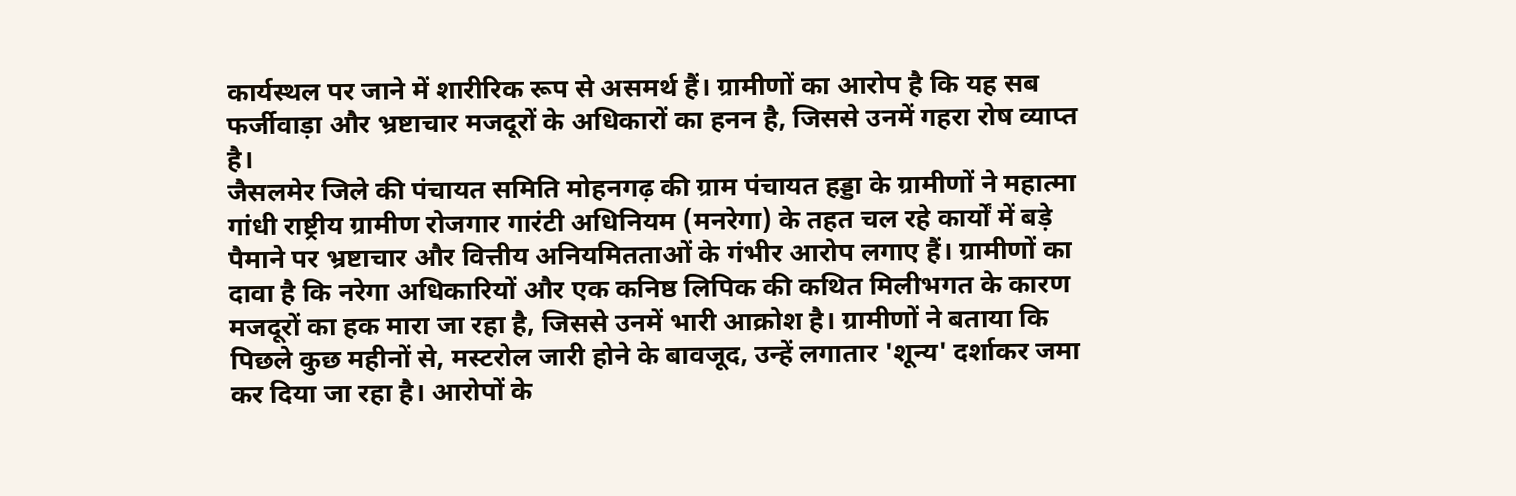कार्यस्थल पर जाने में शारीरिक रूप से असमर्थ हैं। ग्रामीणों का आरोप है कि यह सब फर्जीवाड़ा और भ्रष्टाचार मजदूरों के अधिकारों का हनन है, जिससे उनमें गहरा रोष व्याप्त है।
जैसलमेर जिले की पंचायत समिति मोहनगढ़ की ग्राम पंचायत हड्डा के ग्रामीणों ने महात्मा गांधी राष्ट्रीय ग्रामीण रोजगार गारंटी अधिनियम (मनरेगा) के तहत चल रहे कार्यों में बड़े पैमाने पर भ्रष्टाचार और वित्तीय अनियमितताओं के गंभीर आरोप लगाए हैं। ग्रामीणों का दावा है कि नरेगा अधिकारियों और एक कनिष्ठ लिपिक की कथित मिलीभगत के कारण मजदूरों का हक मारा जा रहा है, जिससे उनमें भारी आक्रोश है। ग्रामीणों ने बताया कि पिछले कुछ महीनों से, मस्टरोल जारी होने के बावजूद, उन्हें लगातार 'शून्य' दर्शाकर जमा कर दिया जा रहा है। आरोपों के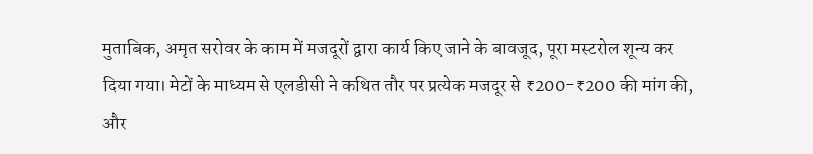मुताबिक, अमृत सरोवर के काम में मजदूरों द्वारा कार्य किए जाने के बावजूद, पूरा मस्टरोल शून्य कर दिया गया। मेटों के माध्यम से एलडीसी ने कथित तौर पर प्रत्येक मजदूर से ₹200-₹200 की मांग की, और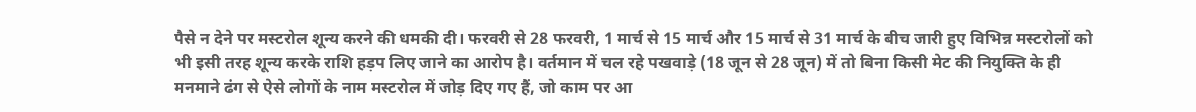पैसे न देने पर मस्टरोल शून्य करने की धमकी दी। फरवरी से 28 फरवरी, 1 मार्च से 15 मार्च और 15 मार्च से 31 मार्च के बीच जारी हुए विभिन्न मस्टरोलों को भी इसी तरह शून्य करके राशि हड़प लिए जाने का आरोप है। वर्तमान में चल रहे पखवाड़े (18 जून से 28 जून) में तो बिना किसी मेट की नियुक्ति के ही मनमाने ढंग से ऐसे लोगों के नाम मस्टरोल में जोड़ दिए गए हैं, जो काम पर आ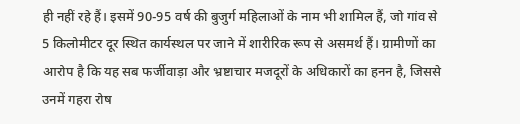ही नहीं रहे हैं। इसमें 90-95 वर्ष की बुजुर्ग महिलाओं के नाम भी शामिल हैं, जो गांव से 5 किलोमीटर दूर स्थित कार्यस्थल पर जाने में शारीरिक रूप से असमर्थ हैं। ग्रामीणों का आरोप है कि यह सब फर्जीवाड़ा और भ्रष्टाचार मजदूरों के अधिकारों का हनन है, जिससे उनमें गहरा रोष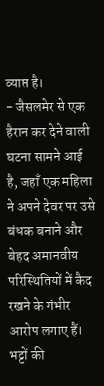व्याप्त है।
- जैसलमेर से एक हैरान कर देने वाली घटना सामने आई है, जहाँ एक महिला ने अपने देवर पर उसे बंधक बनाने और बेहद अमानवीय परिस्थितियों में कैद रखने के गंभीर आरोप लगाए हैं। भट्टों की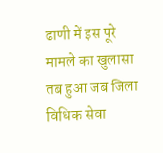ढाणी में इस पूरे मामले का खुलासा तब हुआ जब जिला विधिक सेवा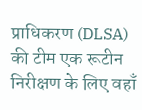प्राधिकरण (DLSA) की टीम एक रूटीन निरीक्षण के लिए वहाँ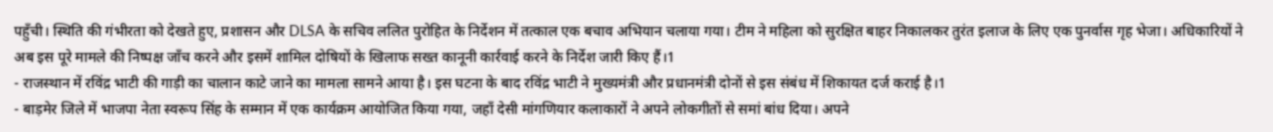पहुँची। स्थिति की गंभीरता को देखते हुए, प्रशासन और DLSA के सचिव ललित पुरोहित के निर्देशन में तत्काल एक बचाव अभियान चलाया गया। टीम ने महिला को सुरक्षित बाहर निकालकर तुरंत इलाज के लिए एक पुनर्वास गृह भेजा। अधिकारियों ने अब इस पूरे मामले की निष्पक्ष जाँच करने और इसमें शामिल दोषियों के खिलाफ सख्त कानूनी कार्रवाई करने के निर्देश जारी किए हैं।1
- राजस्थान में रविंद्र भाटी की गाड़ी का चालान काटे जाने का मामला सामने आया है। इस घटना के बाद रविंद्र भाटी ने मुख्यमंत्री और प्रधानमंत्री दोनों से इस संबंध में शिकायत दर्ज कराई है।1
- बाड़मेर जिले में भाजपा नेता स्वरूप सिंह के सम्मान में एक कार्यक्रम आयोजित किया गया, जहाँ देसी मांगणियार कलाकारों ने अपने लोकगीतों से समां बांध दिया। अपने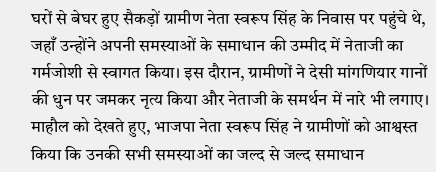घरों से बेघर हुए सैकड़ों ग्रामीण नेता स्वरूप सिंह के निवास पर पहुंचे थे, जहाँ उन्होंने अपनी समस्याओं के समाधान की उम्मीद में नेताजी का गर्मजोशी से स्वागत किया। इस दौरान, ग्रामीणों ने देसी मांगणियार गानों की धुन पर जमकर नृत्य किया और नेताजी के समर्थन में नारे भी लगाए। माहौल को देखते हुए, भाजपा नेता स्वरूप सिंह ने ग्रामीणों को आश्वस्त किया कि उनकी सभी समस्याओं का जल्द से जल्द समाधान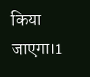किया जाएगा।1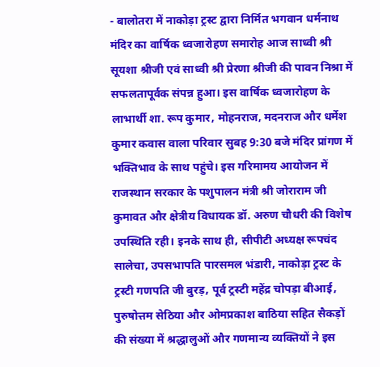- बालोतरा में नाकोड़ा ट्रस्ट द्वारा निर्मित भगवान धर्मनाथ मंदिर का वार्षिक ध्वजारोहण समारोह आज साध्वी श्री सूयशा श्रीजी एवं साध्वी श्री प्रेरणा श्रीजी की पावन निश्रा में सफलतापूर्वक संपन्न हुआ। इस वार्षिक ध्वजारोहण के लाभार्थी शा. रूप कुमार, मोहनराज, मदनराज और धर्मेश कुमार कवास वाला परिवार सुबह 9:30 बजे मंदिर प्रांगण में भक्तिभाव के साथ पहुंचे। इस गरिमामय आयोजन में राजस्थान सरकार के पशुपालन मंत्री श्री जोराराम जी कुमावत और क्षेत्रीय विधायक डॉ. अरुण चौधरी की विशेष उपस्थिति रही। इनके साथ ही, सीपीटी अध्यक्ष रूपचंद सालेचा, उपसभापति पारसमल भंडारी, नाकोड़ा ट्रस्ट के ट्रस्टी गणपति जी बुरड़, पूर्व ट्रस्टी महेंद्र चोपड़ा बीआई, पुरुषोत्तम सेठिया और ओमप्रकाश बाठिया सहित सैकड़ों की संख्या में श्रद्धालुओं और गणमान्य व्यक्तियों ने इस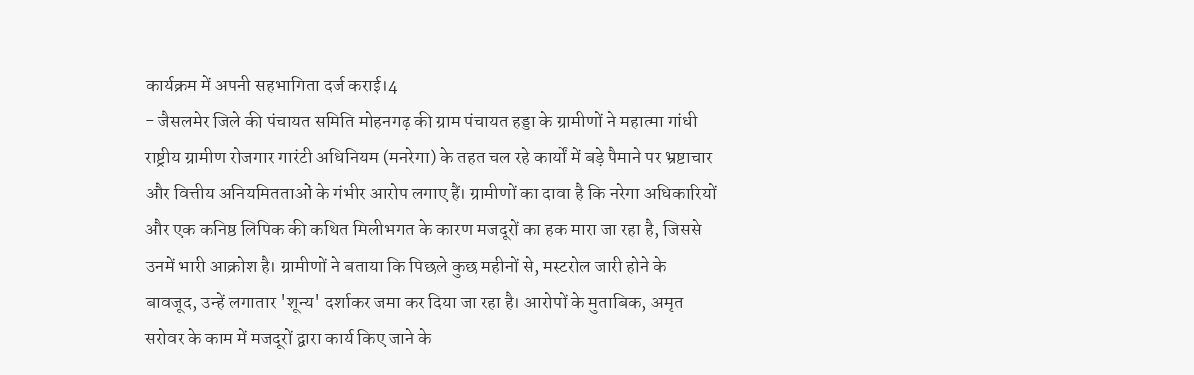कार्यक्रम में अपनी सहभागिता दर्ज कराई।4
- जैसलमेर जिले की पंचायत समिति मोहनगढ़ की ग्राम पंचायत हड्डा के ग्रामीणों ने महात्मा गांधी राष्ट्रीय ग्रामीण रोजगार गारंटी अधिनियम (मनरेगा) के तहत चल रहे कार्यों में बड़े पैमाने पर भ्रष्टाचार और वित्तीय अनियमितताओं के गंभीर आरोप लगाए हैं। ग्रामीणों का दावा है कि नरेगा अधिकारियों और एक कनिष्ठ लिपिक की कथित मिलीभगत के कारण मजदूरों का हक मारा जा रहा है, जिससे उनमें भारी आक्रोश है। ग्रामीणों ने बताया कि पिछले कुछ महीनों से, मस्टरोल जारी होने के बावजूद, उन्हें लगातार 'शून्य' दर्शाकर जमा कर दिया जा रहा है। आरोपों के मुताबिक, अमृत सरोवर के काम में मजदूरों द्वारा कार्य किए जाने के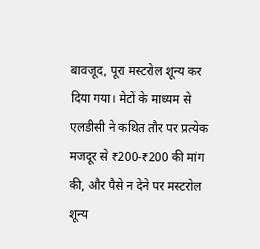बावजूद, पूरा मस्टरोल शून्य कर दिया गया। मेटों के माध्यम से एलडीसी ने कथित तौर पर प्रत्येक मजदूर से ₹200-₹200 की मांग की, और पैसे न देने पर मस्टरोल शून्य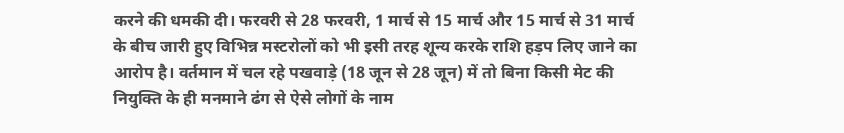करने की धमकी दी। फरवरी से 28 फरवरी, 1 मार्च से 15 मार्च और 15 मार्च से 31 मार्च के बीच जारी हुए विभिन्न मस्टरोलों को भी इसी तरह शून्य करके राशि हड़प लिए जाने का आरोप है। वर्तमान में चल रहे पखवाड़े (18 जून से 28 जून) में तो बिना किसी मेट की नियुक्ति के ही मनमाने ढंग से ऐसे लोगों के नाम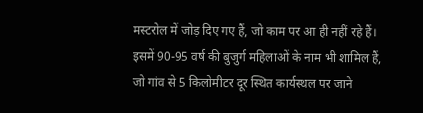मस्टरोल में जोड़ दिए गए हैं, जो काम पर आ ही नहीं रहे हैं। इसमें 90-95 वर्ष की बुजुर्ग महिलाओं के नाम भी शामिल हैं, जो गांव से 5 किलोमीटर दूर स्थित कार्यस्थल पर जाने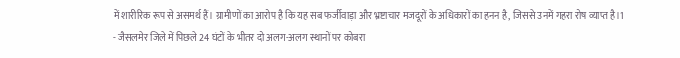में शारीरिक रूप से असमर्थ हैं। ग्रामीणों का आरोप है कि यह सब फर्जीवाड़ा और भ्रष्टाचार मजदूरों के अधिकारों का हनन है, जिससे उनमें गहरा रोष व्याप्त है।1
- जैसलमेर जिले में पिछले 24 घंटों के भीतर दो अलग-अलग स्थानों पर कोबरा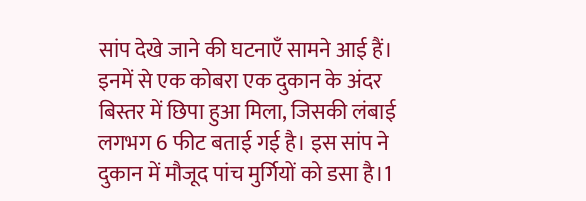सांप देखे जाने की घटनाएँ सामने आई हैं। इनमें से एक कोबरा एक दुकान के अंदर बिस्तर में छिपा हुआ मिला, जिसकी लंबाई लगभग 6 फीट बताई गई है। इस सांप ने दुकान में मौजूद पांच मुर्गियों को डसा है।1